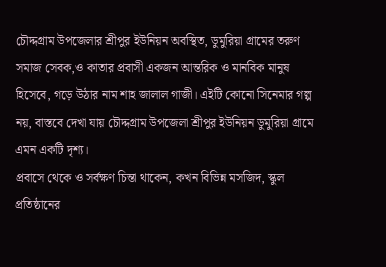চৌদ্দগ্রাম উপজেলার শ্রীপুর ইউনিয়ন অবস্থিত, ডুমুরিয়া গ্রামের তরুণ সমাজ সেবক,ও কাতার প্রবাসী একজন আন্তরিক ও মানবিক মানুষ হিসেবে, গড়ে উঠার নাম শাহ জালাল গাজী। এইটি কোনো সিনেমার গল্প নয়, বাস্তবে দেখা যায় চৌদ্দগ্রাম উপজেলা শ্রীপুর ইউনিয়ন ডুমুরিয়া গ্রামে এমন একটি দৃশ্য।
প্রবাসে থেকে ও সর্বক্ষণ চিন্তা থাকেন, কখন বিভিন্ন মসজিদ, স্কুল প্রতিষ্ঠানের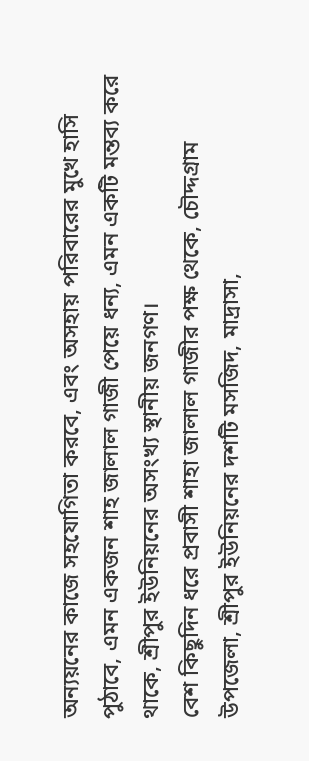অন্যয়নের কাজে সহযোগিতা করবে, এবং অসহায় পরিবারের মুখে হাসি পুঠাবে, এমন একজন শাহ জালাল গাজী পেয়ে ধন্য, এমন একটি মন্তব্য করে থাকে, শ্রীপুর ইউনিয়নের অসংখ্য স্থানীয় জনগণ।
বেশ কিছুদিন ধরে প্রবাসী শাহা জালাল গাজীর পক্ষ থেকে, চৌদ্দগ্রাম উপজেলা, শ্রীপুর ইউনিয়নের দশটি মসজিদ, মাদ্রাসা,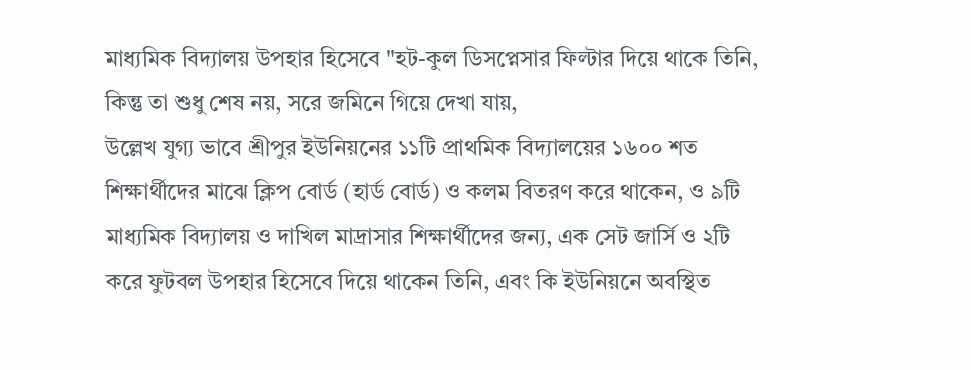মাধ্যমিক বিদ্যালয় উপহার হিসেবে "হট-কুল ডিসপ্নেসার ফিল্টার দিয়ে থাকে তিনি, কিন্তু তা শুধু শেষ নয়, সরে জমিনে গিয়ে দেখা যায়,
উল্লেখ যুগ্য ভাবে শ্রীপুর ইউনিয়নের ১১টি প্রাথমিক বিদ্যালয়ের ১৬০০ শত শিক্ষার্থীদের মাঝে ক্লিপ বোর্ড (হার্ড বোর্ড) ও কলম বিতরণ করে থাকেন, ও ৯টি মাধ্যমিক বিদ্যালয় ও দাখিল মাদ্রাসার শিক্ষার্থীদের জন্য, এক সেট জার্সি ও ২টি করে ফুটবল উপহার হিসেবে দিয়ে থাকেন তিনি, এবং কি ইউনিয়নে অবস্থিত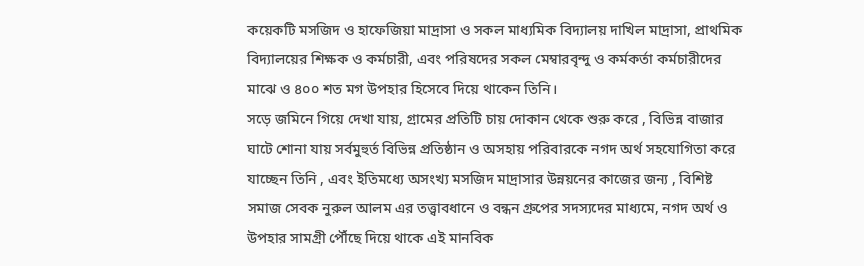কয়েকটি মসজিদ ও হাফেজিয়া মাদ্রাসা ও সকল মাধ্যমিক বিদ্যালয় দাখিল মাদ্রাসা, প্রাথমিক বিদ্যালয়ের শিক্ষক ও কর্মচারী, এবং পরিষদের সকল মেম্বারবৃন্দু ও কর্মকর্তা কর্মচারীদের মাঝে ও ৪০০ শত মগ উপহার হিসেবে দিয়ে থাকেন তিনি।
সড়ে জমিনে গিয়ে দেখা যায়, গ্রামের প্রতিটি চায় দোকান থেকে শুরু করে , বিভিন্ন বাজার ঘাটে শোনা যায় সর্বমুহুর্ত বিভিন্ন প্রতিষ্ঠান ও অসহায় পরিবারকে নগদ অর্থ সহযোগিতা করে যাচ্ছেন তিনি , এবং ইতিমধ্যে অসংখ্য মসজিদ মাদ্রাসার উন্নয়নের কাজের জন্য , বিশিষ্ট সমাজ সেবক নুরুল আলম এর তত্ত্বাবধানে ও বন্ধন গ্রুপের সদস্যদের মাধ্যমে, নগদ অর্থ ও উপহার সামগ্রী পৌঁছে দিয়ে থাকে এই মানবিক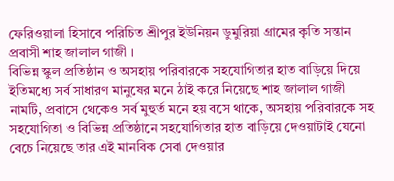ফেরিওয়ালা হিসাবে পরিচিত শ্রীপুর ইউনিয়ন ডুমুরিয়া গ্রামের কৃতি সন্তান প্রবাসী শাহ জালাল গাজী ।
বিভিন্ন স্কুল প্রতিষ্ঠান ও অসহায় পরিবারকে সহযোগিতার হাত বাড়িয়ে দিয়ে ইতিমধ্যে সর্ব সাধারণ মানুষের মনে ঠাই করে নিয়েছে শাহ জালাল গাজী নামটি, প্রবাসে থেকেও সর্ব মুহুর্ত মনে হয় বসে থাকে, অসহায় পরিবারকে সহ সহযোগিতা ও বিভিন্ন প্রতিষ্ঠানে সহযোগিতার হাত বাড়িয়ে দেওয়াটাই যেনো বেচে নিয়েছে তার এই মানবিক সেবা দেওয়ার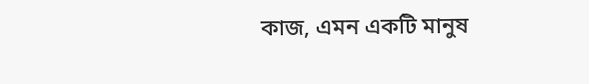কাজ, এমন একটি মানুষ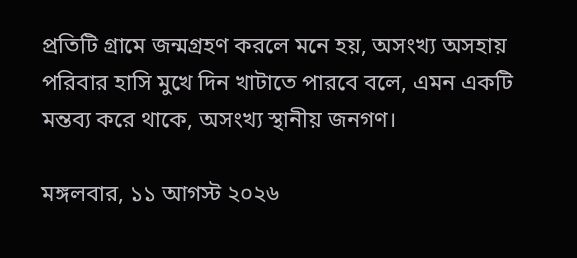প্রতিটি গ্রামে জন্মগ্রহণ করলে মনে হয়, অসংখ্য অসহায় পরিবার হাসি মুখে দিন খাটাতে পারবে বলে, এমন একটি মন্তব্য করে থাকে, অসংখ্য স্থানীয় জনগণ।

মঙ্গলবার, ১১ আগস্ট ২০২৬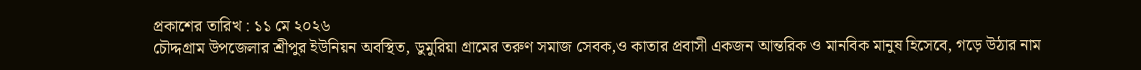প্রকাশের তারিখ : ১১ মে ২০২৬
চৌদ্দগ্রাম উপজেলার শ্রীপুর ইউনিয়ন অবস্থিত, ডুমুরিয়া গ্রামের তরুণ সমাজ সেবক,ও কাতার প্রবাসী একজন আন্তরিক ও মানবিক মানুষ হিসেবে, গড়ে উঠার নাম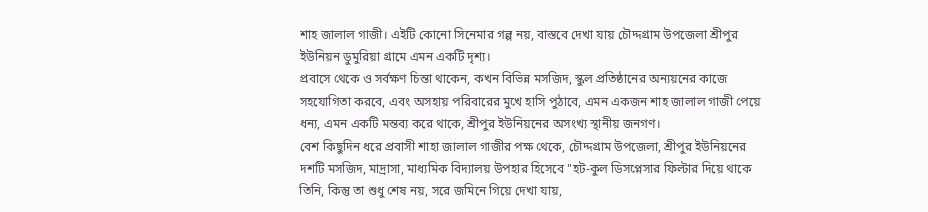শাহ জালাল গাজী। এইটি কোনো সিনেমার গল্প নয়, বাস্তবে দেখা যায় চৌদ্দগ্রাম উপজেলা শ্রীপুর ইউনিয়ন ডুমুরিয়া গ্রামে এমন একটি দৃশ্য।
প্রবাসে থেকে ও সর্বক্ষণ চিন্তা থাকেন, কখন বিভিন্ন মসজিদ, স্কুল প্রতিষ্ঠানের অন্যয়নের কাজে সহযোগিতা করবে, এবং অসহায় পরিবারের মুখে হাসি পুঠাবে, এমন একজন শাহ জালাল গাজী পেয়ে ধন্য, এমন একটি মন্তব্য করে থাকে, শ্রীপুর ইউনিয়নের অসংখ্য স্থানীয় জনগণ।
বেশ কিছুদিন ধরে প্রবাসী শাহা জালাল গাজীর পক্ষ থেকে, চৌদ্দগ্রাম উপজেলা, শ্রীপুর ইউনিয়নের দশটি মসজিদ, মাদ্রাসা, মাধ্যমিক বিদ্যালয় উপহার হিসেবে "হট-কুল ডিসপ্নেসার ফিল্টার দিয়ে থাকে তিনি, কিন্তু তা শুধু শেষ নয়, সরে জমিনে গিয়ে দেখা যায়,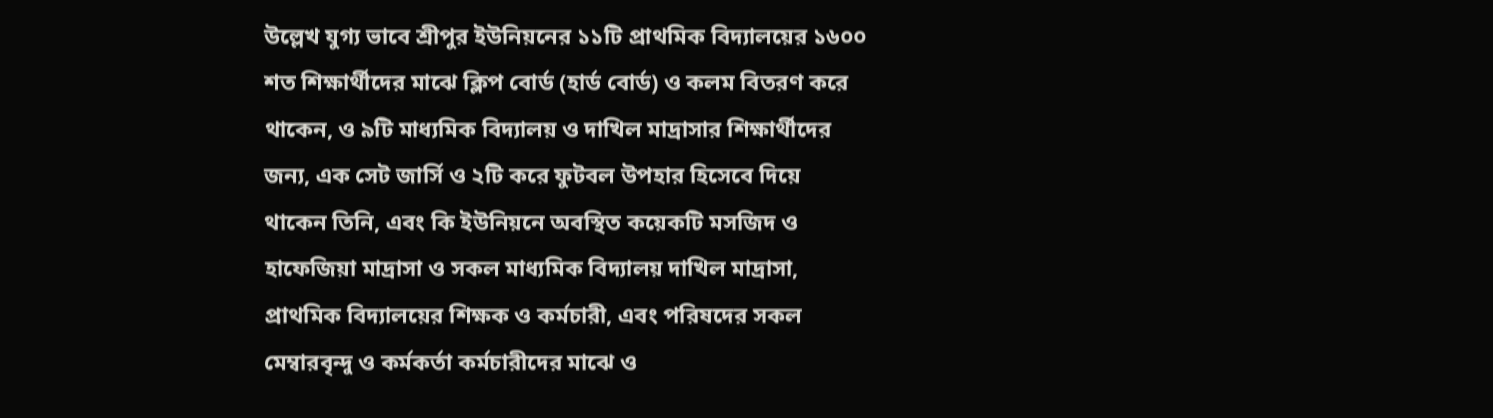উল্লেখ যুগ্য ভাবে শ্রীপুর ইউনিয়নের ১১টি প্রাথমিক বিদ্যালয়ের ১৬০০ শত শিক্ষার্থীদের মাঝে ক্লিপ বোর্ড (হার্ড বোর্ড) ও কলম বিতরণ করে থাকেন, ও ৯টি মাধ্যমিক বিদ্যালয় ও দাখিল মাদ্রাসার শিক্ষার্থীদের জন্য, এক সেট জার্সি ও ২টি করে ফুটবল উপহার হিসেবে দিয়ে থাকেন তিনি, এবং কি ইউনিয়নে অবস্থিত কয়েকটি মসজিদ ও হাফেজিয়া মাদ্রাসা ও সকল মাধ্যমিক বিদ্যালয় দাখিল মাদ্রাসা, প্রাথমিক বিদ্যালয়ের শিক্ষক ও কর্মচারী, এবং পরিষদের সকল মেম্বারবৃন্দু ও কর্মকর্তা কর্মচারীদের মাঝে ও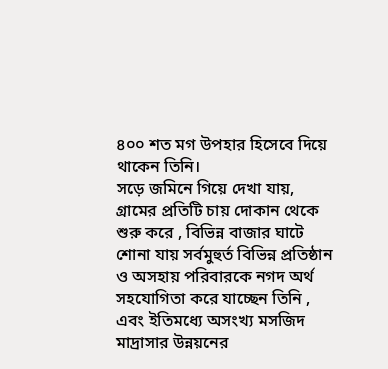৪০০ শত মগ উপহার হিসেবে দিয়ে থাকেন তিনি।
সড়ে জমিনে গিয়ে দেখা যায়, গ্রামের প্রতিটি চায় দোকান থেকে শুরু করে , বিভিন্ন বাজার ঘাটে শোনা যায় সর্বমুহুর্ত বিভিন্ন প্রতিষ্ঠান ও অসহায় পরিবারকে নগদ অর্থ সহযোগিতা করে যাচ্ছেন তিনি , এবং ইতিমধ্যে অসংখ্য মসজিদ মাদ্রাসার উন্নয়নের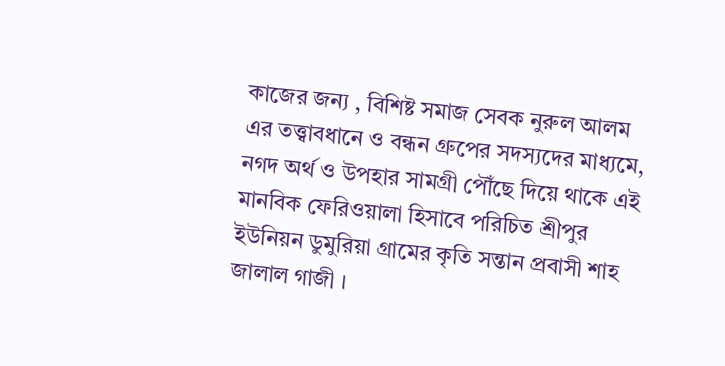কাজের জন্য , বিশিষ্ট সমাজ সেবক নুরুল আলম এর তত্ত্বাবধানে ও বন্ধন গ্রুপের সদস্যদের মাধ্যমে, নগদ অর্থ ও উপহার সামগ্রী পৌঁছে দিয়ে থাকে এই মানবিক ফেরিওয়ালা হিসাবে পরিচিত শ্রীপুর ইউনিয়ন ডুমুরিয়া গ্রামের কৃতি সন্তান প্রবাসী শাহ জালাল গাজী ।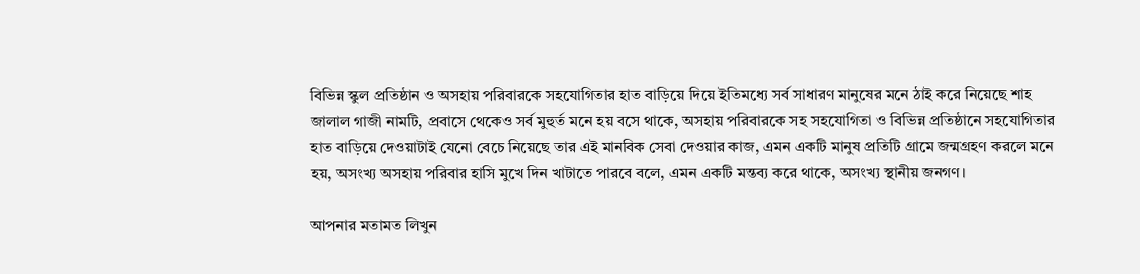বিভিন্ন স্কুল প্রতিষ্ঠান ও অসহায় পরিবারকে সহযোগিতার হাত বাড়িয়ে দিয়ে ইতিমধ্যে সর্ব সাধারণ মানুষের মনে ঠাই করে নিয়েছে শাহ জালাল গাজী নামটি, প্রবাসে থেকেও সর্ব মুহুর্ত মনে হয় বসে থাকে, অসহায় পরিবারকে সহ সহযোগিতা ও বিভিন্ন প্রতিষ্ঠানে সহযোগিতার হাত বাড়িয়ে দেওয়াটাই যেনো বেচে নিয়েছে তার এই মানবিক সেবা দেওয়ার কাজ, এমন একটি মানুষ প্রতিটি গ্রামে জন্মগ্রহণ করলে মনে হয়, অসংখ্য অসহায় পরিবার হাসি মুখে দিন খাটাতে পারবে বলে, এমন একটি মন্তব্য করে থাকে, অসংখ্য স্থানীয় জনগণ।

আপনার মতামত লিখুন